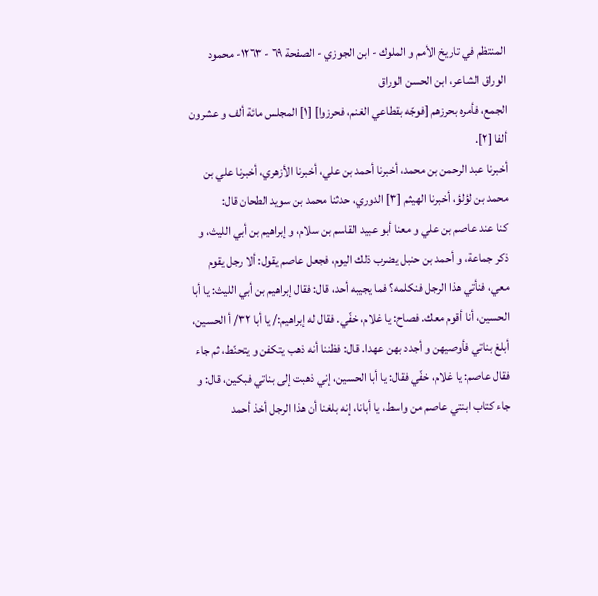المنتظم في تاريخ الأمم و الملوك - ابن الجوزي - الصفحة ٦٩ - ١٢٦٣- محمود الوراق الشاعر، ابن الحسن الوراق
الجمع، فأمره بحرزهم [فوجّه بقطاعي الغنم، فحرزوا] [١] المجلس مائة ألف و عشرون ألفا [٢].
أخبرنا عبد الرحمن بن محمد، أخبرنا أحمد بن علي، أخبرنا الأزهري، أخبرنا علي بن محمد بن لؤلؤ، أخبرنا الهيثم [٣] الدوري، حدثنا محمد بن سويد الطحان قال:
كنا عند عاصم بن علي و معنا أبو عبيد القاسم بن سلام، و إبراهيم بن أبي الليث، و ذكر جماعة، و أحمد بن حنبل يضرب ذلك اليوم، فجعل عاصم يقول: ألا رجل يقوم معي، فنأتي هذا الرجل فنكلمه؟ فما يجيبه أحد، قال: فقال إبراهيم بن أبي الليث: يا أبا الحسين، أنا أقوم معك. فصاح: يا غلام، خفّي. فقال له إبراهيم:/ يا أبا ٣٢/ أ الحسين، أبلغ بناتي فأوصيهن و أجدد بهن عهدا. قال: فظننا أنه ذهب يتكفن و يتحنّط، ثم جاء فقال عاصم: يا غلام، خفّي فقال: يا أبا الحسين، إني ذهبت إلى بناتي فبكين، قال: و جاء كتاب ابنتي عاصم من واسط، يا أبانا، إنه بلغنا أن هذا الرجل أخذ أحمد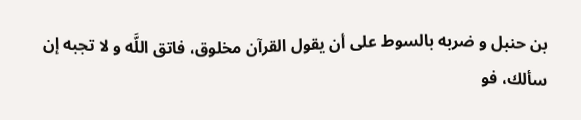بن حنبل و ضربه بالسوط على أن يقول القرآن مخلوق، فاتق اللَّه و لا تجبه إن سألك، فو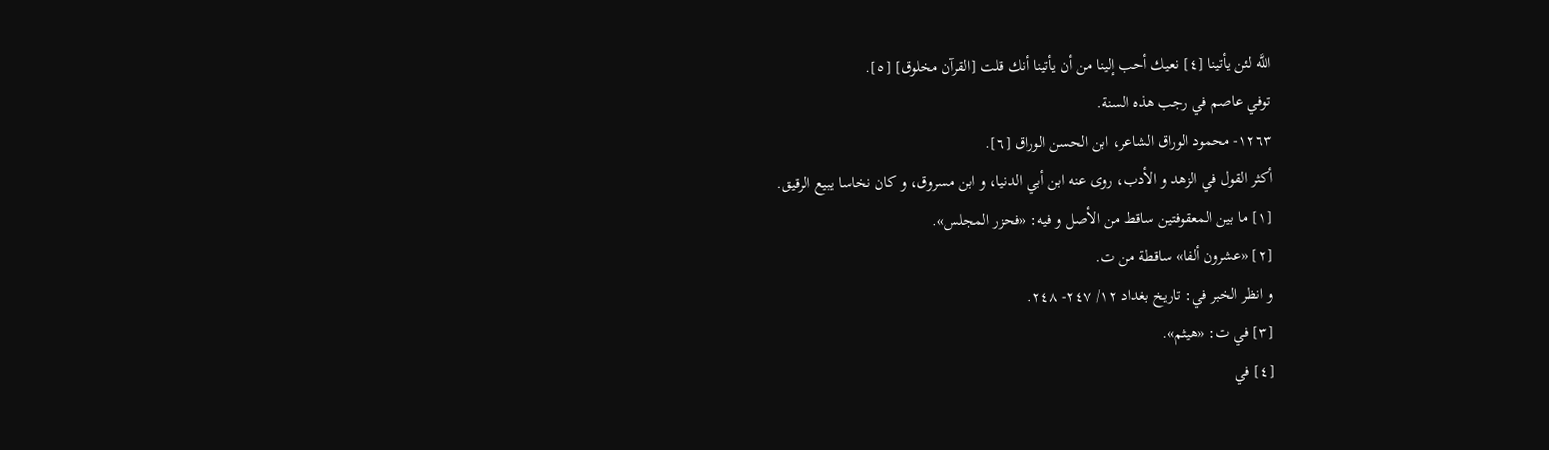اللَّه لئن يأتينا [٤] نعيك أحب إلينا من أن يأتينا أنك قلت [القرآن مخلوق] [٥].
توفي عاصم في رجب هذه السنة.
١٢٦٣- محمود الوراق الشاعر، ابن الحسن الوراق [٦].
أكثر القول في الزهد و الأدب، روى عنه ابن أبي الدنيا، و ابن مسروق، و كان نخاسا يبيع الرقيق.
[١] ما بين المعقوفتين ساقط من الأصل و فيه: «فحزر المجلس».
[٢] «عشرون ألفا» ساقطة من ت.
و انظر الخبر في: تاريخ بغداد ١٢/ ٢٤٧- ٢٤٨.
[٣] في ت: «هيثم».
[٤] في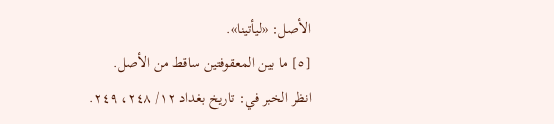الأصل: «ليأتينا».
[٥] ما بين المعقوفتين ساقط من الأصل.
انظر الخبر في: تاريخ بغداد ١٢/ ٢٤٨، ٢٤٩.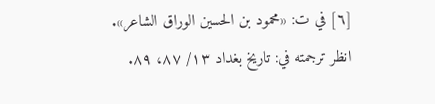[٦] في ت: «محمود بن الحسين الوراق الشاعر».
انظر ترجمته في: تاريخ بغداد ١٣/ ٨٧، ٨٩.